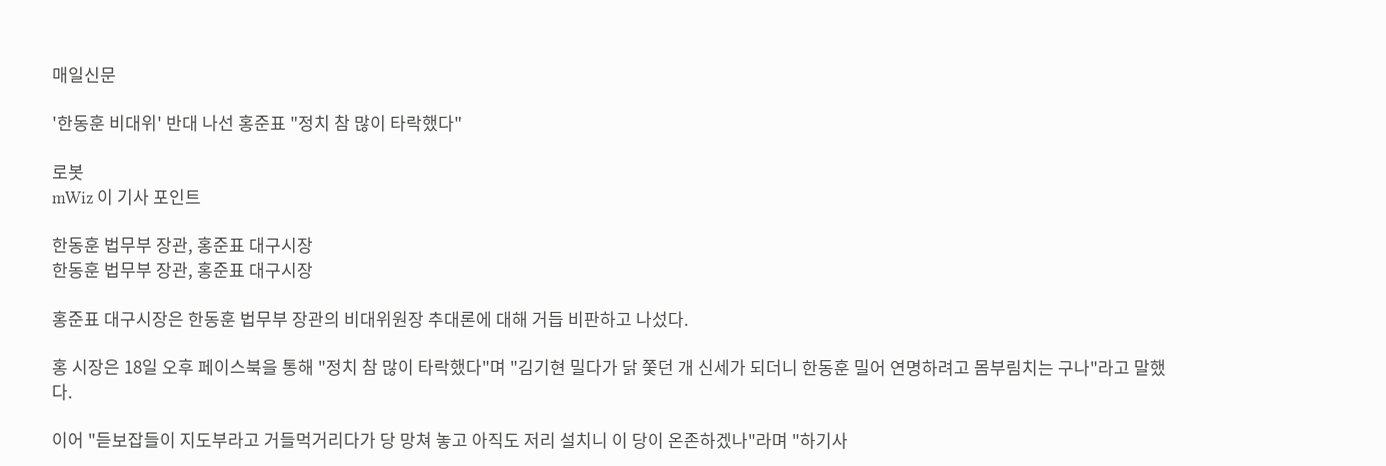매일신문

'한동훈 비대위' 반대 나선 홍준표 "정치 참 많이 타락했다"

로봇
mWiz 이 기사 포인트

한동훈 법무부 장관, 홍준표 대구시장
한동훈 법무부 장관, 홍준표 대구시장

홍준표 대구시장은 한동훈 법무부 장관의 비대위원장 추대론에 대해 거듭 비판하고 나섰다.

홍 시장은 18일 오후 페이스북을 통해 "정치 참 많이 타락했다"며 "김기현 밀다가 닭 쫓던 개 신세가 되더니 한동훈 밀어 연명하려고 몸부림치는 구나"라고 말했다.

이어 "듣보잡들이 지도부라고 거들먹거리다가 당 망쳐 놓고 아직도 저리 설치니 이 당이 온존하겠나"라며 "하기사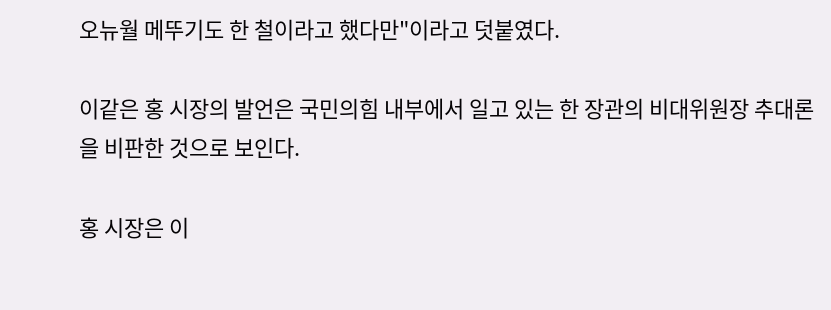오뉴월 메뚜기도 한 철이라고 했다만"이라고 덧붙였다.

이같은 홍 시장의 발언은 국민의힘 내부에서 일고 있는 한 장관의 비대위원장 추대론을 비판한 것으로 보인다.

홍 시장은 이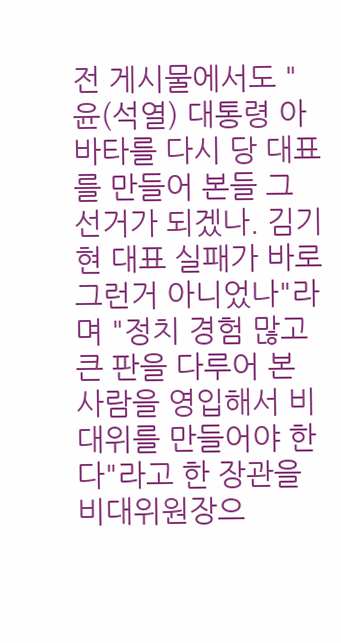전 게시물에서도 "윤(석열) 대통령 아바타를 다시 당 대표를 만들어 본들 그 선거가 되겠나. 김기현 대표 실패가 바로 그런거 아니었나"라며 "정치 경험 많고 큰 판을 다루어 본 사람을 영입해서 비대위를 만들어야 한다"라고 한 장관을 비대위원장으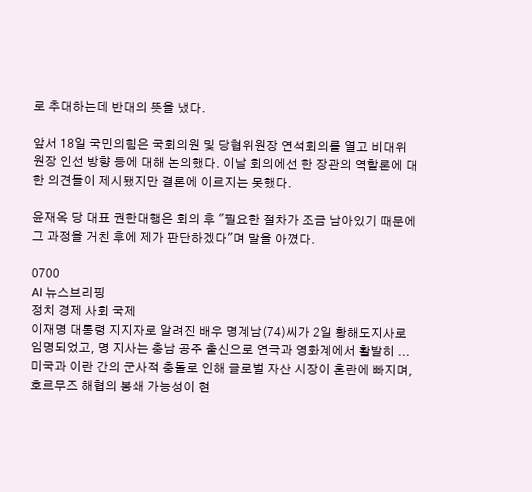로 추대하는데 반대의 뜻을 냈다.

앞서 18일 국민의힘은 국회의원 및 당협위원장 연석회의를 열고 비대위원장 인선 방향 등에 대해 논의했다. 이날 회의에선 한 장관의 역할론에 대한 의견들이 제시됐지만 결론에 이르지는 못했다.

윤재옥 당 대표 권한대행은 회의 후 "필요한 절차가 조금 남아있기 때문에 그 과정을 거친 후에 제가 판단하겠다"며 말을 아꼈다.

0700
AI 뉴스브리핑
정치 경제 사회 국제
이재명 대통령 지지자로 알려진 배우 명계남(74)씨가 2일 황해도지사로 임명되었고, 명 지사는 충남 공주 출신으로 연극과 영화계에서 활발히 ...
미국과 이란 간의 군사적 충돌로 인해 글로벌 자산 시장이 혼란에 빠지며, 호르무즈 해협의 봉쇄 가능성이 현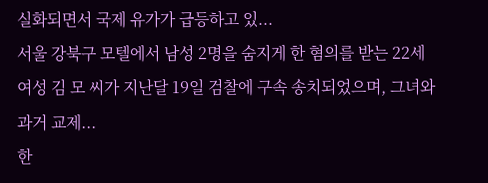실화되면서 국제 유가가 급등하고 있...
서울 강북구 모텔에서 남성 2명을 숨지게 한 혐의를 받는 22세 여성 김 모 씨가 지난달 19일 검찰에 구속 송치되었으며, 그녀와 과거 교제...
한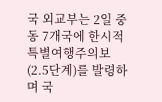국 외교부는 2일 중동 7개국에 한시적 특별여행주의보(2.5단계)를 발령하며 국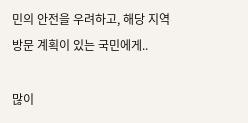민의 안전을 우려하고, 해당 지역 방문 계획이 있는 국민에게..

많이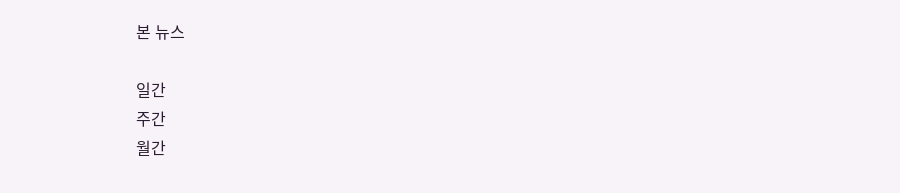본 뉴스

일간
주간
월간